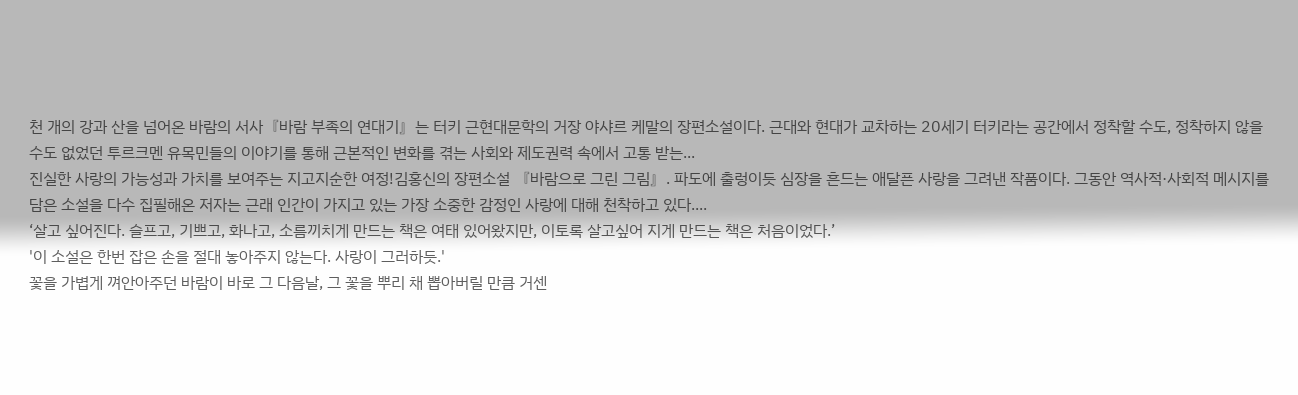천 개의 강과 산을 넘어온 바람의 서사『바람 부족의 연대기』는 터키 근현대문학의 거장 야샤르 케말의 장편소설이다. 근대와 현대가 교차하는 20세기 터키라는 공간에서 정착할 수도, 정착하지 않을 수도 없었던 투르크멘 유목민들의 이야기를 통해 근본적인 변화를 겪는 사회와 제도권력 속에서 고통 받는...
진실한 사랑의 가능성과 가치를 보여주는 지고지순한 여정!김홍신의 장편소설 『바람으로 그린 그림』. 파도에 출렁이듯 심장을 흔드는 애달픈 사랑을 그려낸 작품이다. 그동안 역사적·사회적 메시지를 담은 소설을 다수 집필해온 저자는 근래 인간이 가지고 있는 가장 소중한 감정인 사랑에 대해 천착하고 있다....
‘살고 싶어진다. 슬프고, 기쁘고, 화나고, 소름끼치게 만드는 책은 여태 있어왔지만, 이토록 살고싶어 지게 만드는 책은 처음이었다.’
'이 소설은 한번 잡은 손을 절대 놓아주지 않는다. 사랑이 그러하듯.'
꽃을 가볍게 껴안아주던 바람이 바로 그 다음날, 그 꽃을 뿌리 채 뽑아버릴 만큼 거센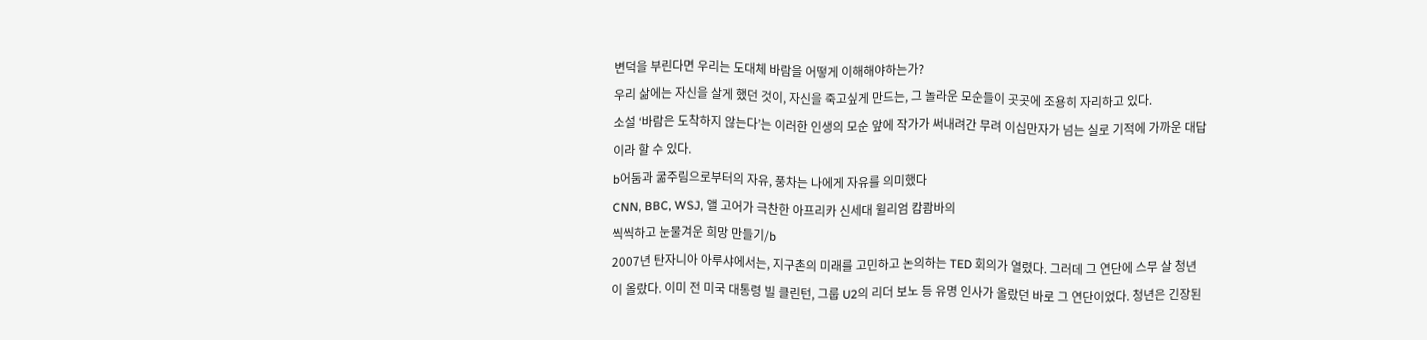변덕을 부린다면 우리는 도대체 바람을 어떻게 이해해야하는가?
우리 삶에는 자신을 살게 했던 것이, 자신을 죽고싶게 만드는, 그 놀라운 모순들이 곳곳에 조용히 자리하고 있다.
소설 ‘바람은 도착하지 않는다’는 이러한 인생의 모순 앞에 작가가 써내려간 무려 이십만자가 넘는 실로 기적에 가까운 대답이라 할 수 있다.
b어둠과 굶주림으로부터의 자유, 풍차는 나에게 자유를 의미했다
CNN, BBC, WSJ, 앨 고어가 극찬한 아프리카 신세대 윌리엄 캄쾀바의
씩씩하고 눈물겨운 희망 만들기/b
2007년 탄자니아 아루샤에서는, 지구촌의 미래를 고민하고 논의하는 TED 회의가 열렸다. 그러데 그 연단에 스무 살 청년이 올랐다. 이미 전 미국 대통령 빌 클린턴, 그룹 U2의 리더 보노 등 유명 인사가 올랐던 바로 그 연단이었다. 청년은 긴장된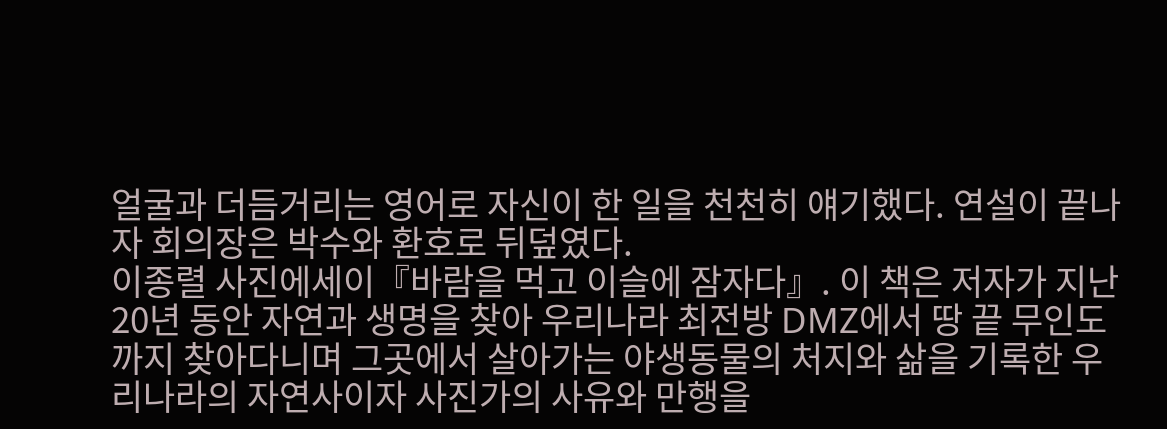얼굴과 더듬거리는 영어로 자신이 한 일을 천천히 얘기했다. 연설이 끝나자 회의장은 박수와 환호로 뒤덮였다.
이종렬 사진에세이『바람을 먹고 이슬에 잠자다』. 이 책은 저자가 지난 20년 동안 자연과 생명을 찾아 우리나라 최전방 DMZ에서 땅 끝 무인도까지 찾아다니며 그곳에서 살아가는 야생동물의 처지와 삶을 기록한 우리나라의 자연사이자 사진가의 사유와 만행을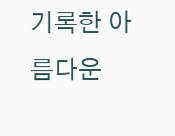기록한 아름다운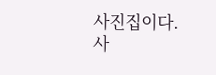사진집이다. 사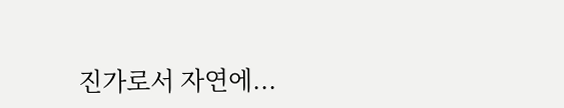진가로서 자연에...